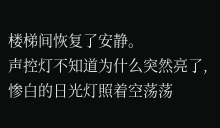楼梯间恢复了安静。
声控灯不知道为什么突然亮了,惨白的日光灯照着空荡荡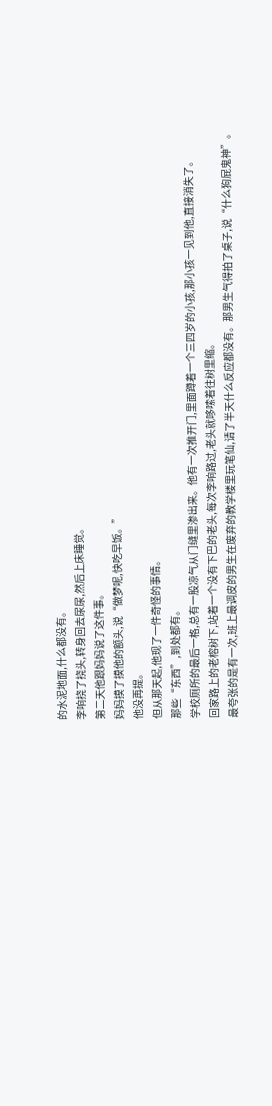的水泥地面,什么都没有。
李响挠了挠头,转身回去尿尿,然后上床睡觉。
第二天他跟妈妈说了这件事。
妈妈摸了摸他的额头,说“做梦呢,快吃早饭。”
他没再提。
但从那天起,他现了一件奇怪的事情。
那些“东西”,到处都有。
学校厕所的最后一格,总有一股凉气从门缝里渗出来。他有一次推开门,里面蹲着一个三四岁的小孩,那小孩一见到他,直接消失了。
回家路上的老榕树下,站着一个没有下巴的老头,每次李响路过,老头就哆嗦着往树里缩。
最夸张的是有一次,班上最调皮的男生在废弃的教学楼里玩笔仙,请了半天什么反应都没有。那男生气得拍了桌子,说“什么狗屁鬼神”。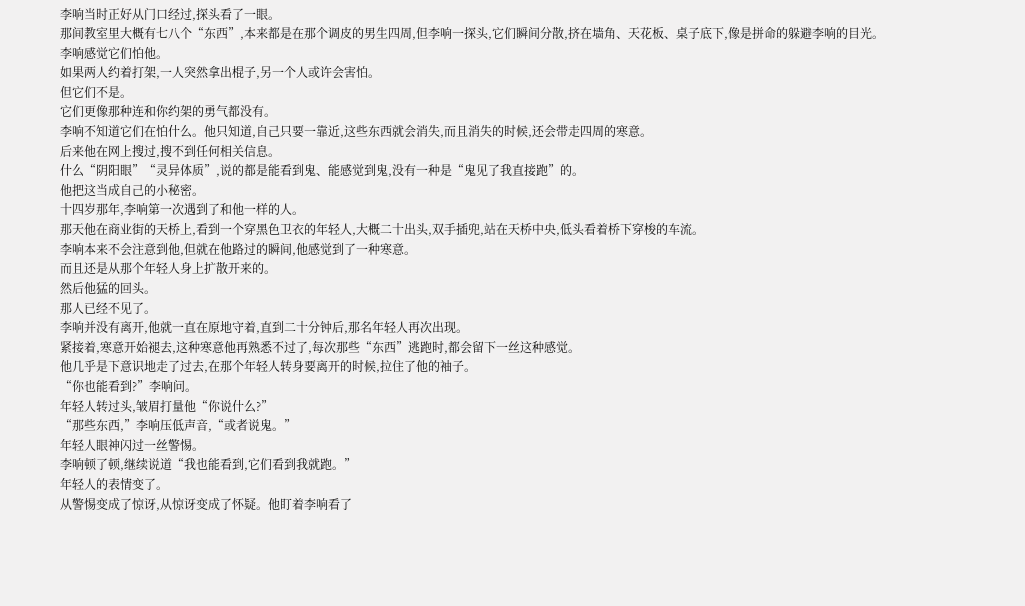李响当时正好从门口经过,探头看了一眼。
那间教室里大概有七八个“东西”,本来都是在那个调皮的男生四周,但李响一探头,它们瞬间分散,挤在墙角、天花板、桌子底下,像是拼命的躲避李响的目光。
李响感觉它们怕他。
如果两人约着打架,一人突然拿出棍子,另一个人或许会害怕。
但它们不是。
它们更像那种连和你约架的勇气都没有。
李响不知道它们在怕什么。他只知道,自己只要一靠近,这些东西就会消失,而且消失的时候,还会带走四周的寒意。
后来他在网上搜过,搜不到任何相关信息。
什么“阴阳眼”“灵异体质”,说的都是能看到鬼、能感觉到鬼,没有一种是“鬼见了我直接跑”的。
他把这当成自己的小秘密。
十四岁那年,李响第一次遇到了和他一样的人。
那天他在商业街的天桥上,看到一个穿黑色卫衣的年轻人,大概二十出头,双手插兜,站在天桥中央,低头看着桥下穿梭的车流。
李响本来不会注意到他,但就在他路过的瞬间,他感觉到了一种寒意。
而且还是从那个年轻人身上扩散开来的。
然后他猛的回头。
那人已经不见了。
李响并没有离开,他就一直在原地守着,直到二十分钟后,那名年轻人再次出现。
紧接着,寒意开始褪去,这种寒意他再熟悉不过了,每次那些“东西”逃跑时,都会留下一丝这种感觉。
他几乎是下意识地走了过去,在那个年轻人转身要离开的时候,拉住了他的袖子。
“你也能看到?”李响问。
年轻人转过头,皱眉打量他“你说什么?”
“那些东西,”李响压低声音,“或者说鬼。”
年轻人眼神闪过一丝警惕。
李响顿了顿,继续说道“我也能看到,它们看到我就跑。”
年轻人的表情变了。
从警惕变成了惊讶,从惊讶变成了怀疑。他盯着李响看了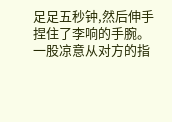足足五秒钟,然后伸手捏住了李响的手腕。
一股凉意从对方的指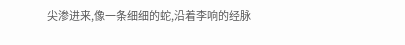尖渗进来,像一条细细的蛇,沿着李响的经脉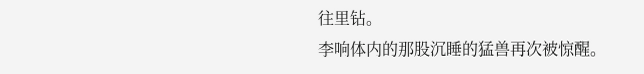往里钻。
李响体内的那股沉睡的猛兽再次被惊醒。